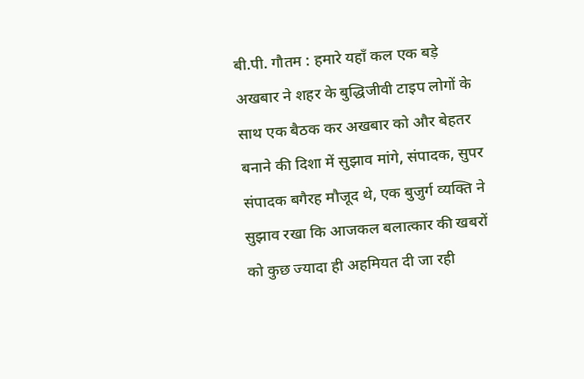बी.पी. गौतम : हमारे यहाँ कल एक बड़े अखबार ने शहर के बुद्धिजीवी टाइप लोगों के साथ एक बैठक कर अखबार को और बेहतर बनाने की दिशा में सुझाव मांगे, संपादक, सुपर संपादक बगैरह मौजूद थे, एक बुजुर्ग व्यक्ति ने सुझाव रखा कि आजकल बलात्कार की खबरों को कुछ ज्यादा ही अहमियत दी जा रही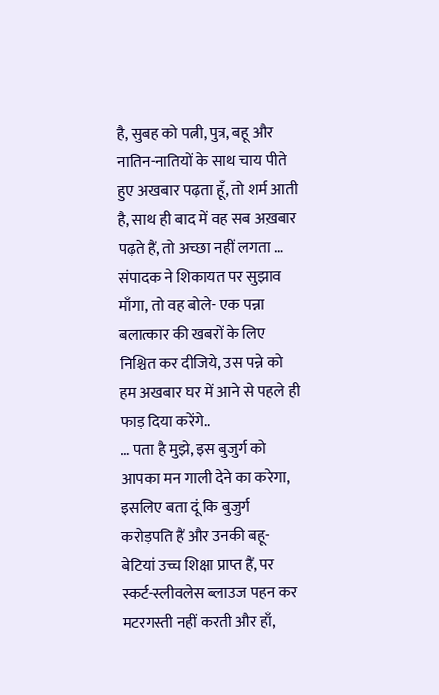है, सुबह को पत्नी, पुत्र, बहू और नातिन-नातियों के साथ चाय पीते हुए अखबार पढ़ता हूँ, तो शर्म आती है, साथ ही बाद में वह सब अख़बार पढ़ते हैं, तो अच्छा नहीं लगता … संपादक ने शिकायत पर सुझाव माँगा, तो वह बोले- एक पन्ना बलात्कार की खबरों के लिए निश्चित कर दीजिये, उस पन्ने को हम अखबार घर में आने से पहले ही फाड़ दिया करेंगे..
… पता है मुझे, इस बुजुर्ग को आपका मन गाली देने का करेगा, इसलिए बता दूं कि बुजुर्ग करोड़पति हैं और उनकी बहू-बेटियां उच्च शिक्षा प्राप्त हैं, पर स्कर्ट-स्लीवलेस ब्लाउज पहन कर मटरगस्ती नहीं करती और हाँ,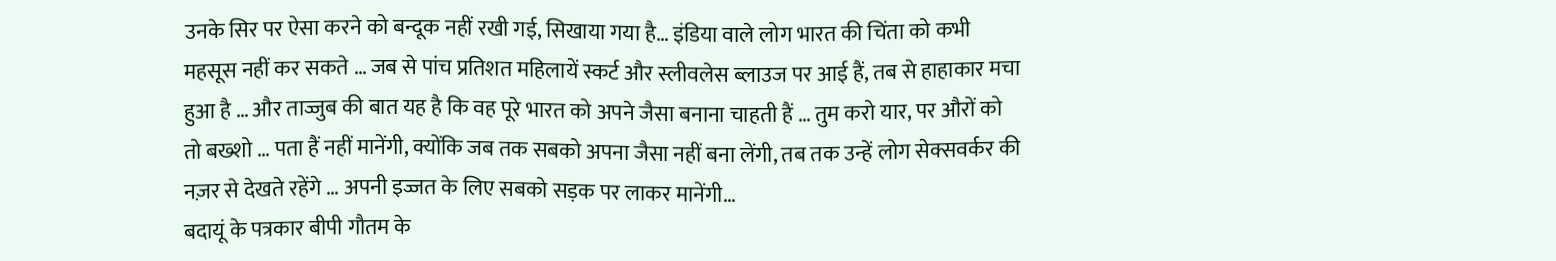उनके सिर पर ऐसा करने को बन्दूक नहीं रखी गई, सिखाया गया है… इंडिया वाले लोग भारत की चिंता को कभी महसूस नहीं कर सकते … जब से पांच प्रतिशत महिलायें स्कर्ट और स्लीवलेस ब्लाउज पर आई हैं, तब से हाहाकार मचा हुआ है … और ताज्जुब की बात यह है कि वह पूरे भारत को अपने जैसा बनाना चाहती हैं … तुम करो यार, पर औरों को तो बख्शो … पता हैं नहीं मानेंगी, क्योंकि जब तक सबको अपना जैसा नहीं बना लेंगी, तब तक उन्हें लोग सेक्सवर्कर की नज़र से देखते रहेंगे … अपनी इज्जत के लिए सबको सड़क पर लाकर मानेंगी…
बदायूं के पत्रकार बीपी गौतम के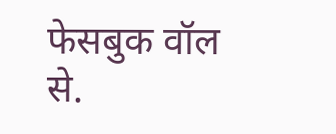फेसबुक वॉल से.